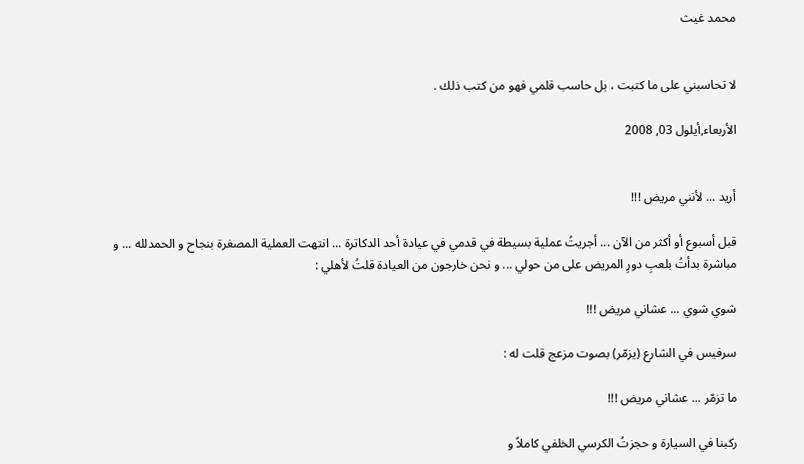محمد غيث


لا تحاسبني على ما كتبت ، بل حاسب قلمي فهو من كتب ذلك .

الأربعاء,أيلول 03, 2008


أريد ... لأنني مريض !!!

قبل أسبوع أو أكثر من الآن ... أجريتُ عملية بسيطة في قدمي في عيادة أحد الدكاترة ... انتهت العملية المصغرة بنجاح و الحمدلله ... و مباشرة بدأتُ بلعبِ دورِ المريض على من حولي ... و نحن خارجون من العيادة قلتُ لأهلي :

شوي شوي ... عشاني مريض !!!

سرفيس في الشارع (يزمّر) بصوت مزعج قلت له :

ما تزمّر ... عشاني مريض !!!

ركبنا في السيارة و حجزتُ الكرسي الخلفي كاملاً و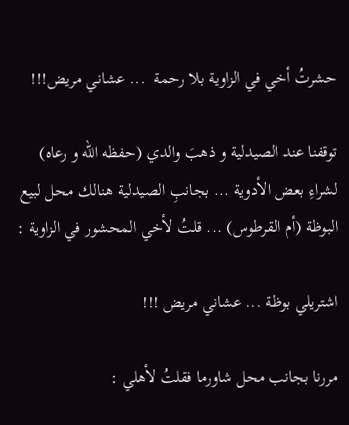حشرتُ أخي في الزاوية بلا رحمة  ... عشاني مريض!!!

توقفنا عند الصيدلية و ذهبَ والدي (حفظه الله و رعاه) لشراءِ بعض الأدوية ... بجانبِ الصيدلية هنالك محل لبيع البوظة (أم القرطوس) ... قلتُ لأخي المحشور في الزاوية :

اشتريلي بوظة ... عشاني مريض !!!

مررنا بجانب محل شاورما فقلتُ لأهلي :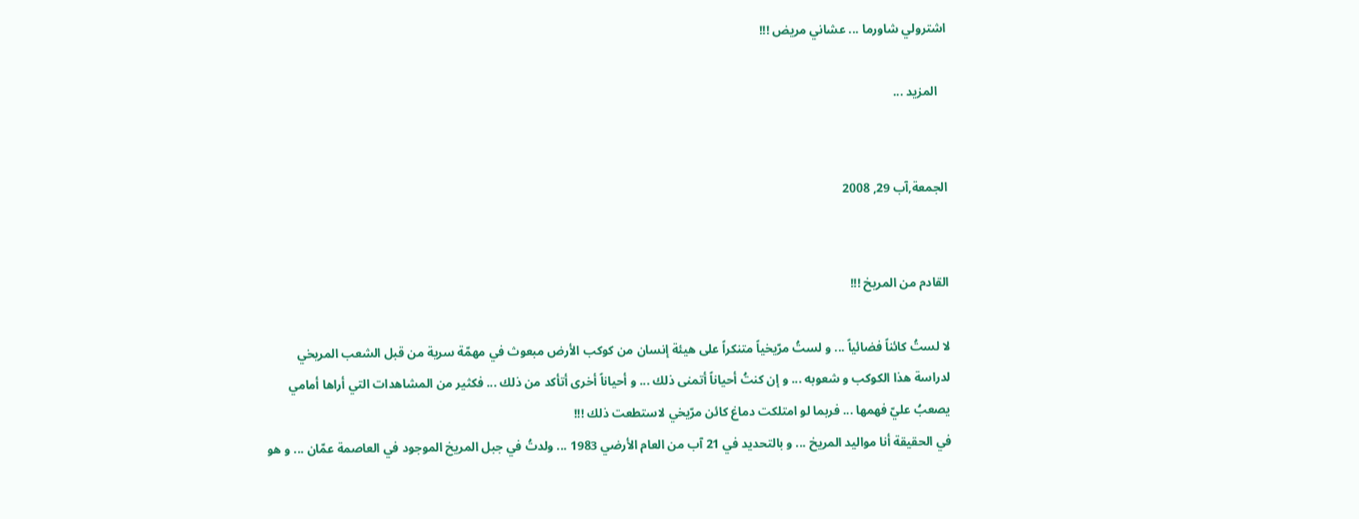اشترولي شاورما ... عشاني مريض !!!

   المزيد ...


الجمعة,آب 29, 2008


القادم من المريخ !!!

لا لستُ كائناً فضائياً ... و لستُ مرّيخياً متنكراً على هيئة إنسان من كوكب الأرض مبعوث في مهمّة سرية من قبل الشعب المريخي لدراسة هذا الكوكب و شعوبه ... و إن كنتُ أحياناً أتمنى ذلك ... و أحياناً أخرى أتأكد من ذلك ... فكثير من المشاهدات التي أراها أمامي يصعبُ عليّ فهمها ... فربما لو امتلكت دماغ كائن مرّيخي لاستطعت ذلك !!!
في الحقيقة أنا مواليد المريخ ... و بالتحديد في 21 آب من العام الأرضي 1983 ... ولدتُ في جبل المريخ الموجود في العاصمة عمّان ... و هو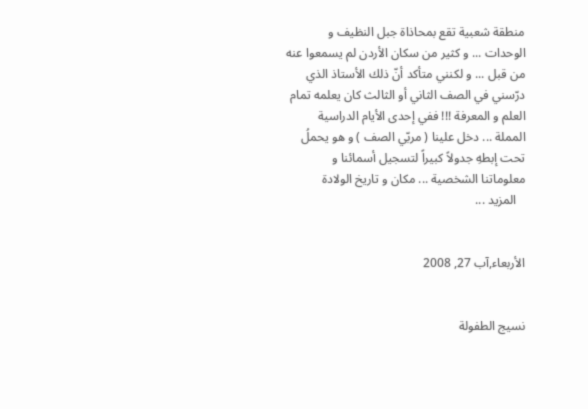منطقة شعبية تقع بمحاذاة جبل النظيف و الوحدات ... و كثير من سكان الأردن لم يسمعوا عنه من قبل ... و لكنني متأكد أنّ ذلك الأستاذ الذي درّسني في الصف الثاني أو الثالث كان يعلمه تمام العلم و المعرفة !!! ففي إحدى الأيام الدراسية المملة ... دخل علينا ( مربّي الصف ) و هو يحملُ تحت إبطهِ جدولاً كبيراً لتسجيل أسمائنا و معلوماتنا الشخصية ... مكان و تاريخ الولادة
   المزيد ...


الأربعاء,آب 27, 2008


نسيج الطفولة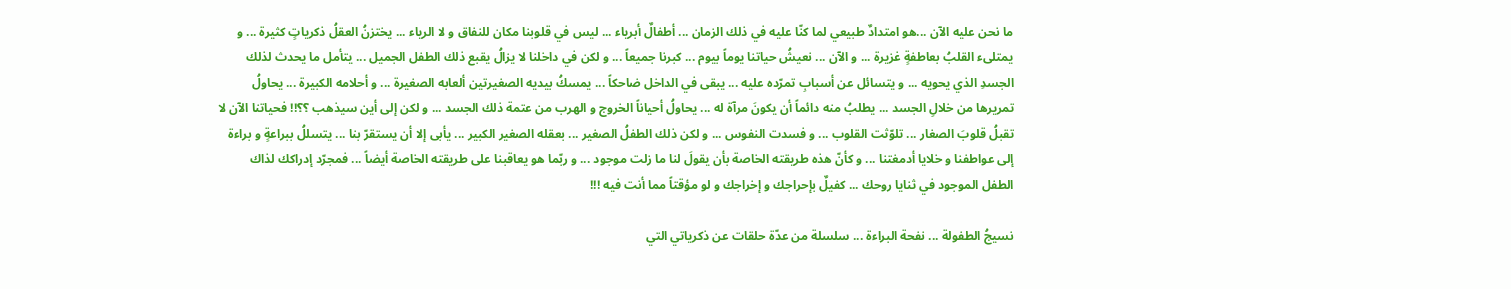ما نحن عليه الآن ...هو امتدادٌ طبيعي لما كنّا عليه في ذلك الزمان ... أطفالٌ أبرياء ... ليس في قلوبنا مكان للنفاق و لا الرياء ... يختزنُ العقلُ ذكرياتٍ كثيرة ... و يمتلىء القلبُ بعاطفةٍ غزيرة ... و الآن ... نعيشُ حياتنا يوماً بيوم ... كبرنا جميعاً ... و لكن في داخلنا لا يزالُ يقبع ذلك الطفل الجميل ... يتأمل ما يحدث لذلك الجسدِ الذي يحويه ... و يتسائل عن أسبابِ تمرّده عليه ... يبقى في الداخل ضاحكاً ... يمسكُ بيديه الصغيرتين ألعابه الصغيرة ... و أحلامه الكبيرة ... يحاولُ تمريرها من خلالِ الجسد ... يطلبُ منه دائماً أن يكونَ مرآة له ... يحاولُ أحياناً الخروج و الهرب من عتمة ذلك الجسد ... و لكن إلى أين سيذهب ؟؟!! فحياتنا الآن لا تقبلُ قلوبَ الصغار ... تلوّثت القلوب ... و فسدت النفوس ... و لكن ذلك الطفلُ الصغير ... بعقله الصغير الكبير ... يأبى إلا أن يستقرّ بنا ... يتسللُ ببراعةٍ و براءة إلى عواطفنا و خلايا أدمغتنا ... و كأنّ هذه طريقته الخاصة بأن يقولَ لنا ما زلت موجود ... و ربّما هو يعاقبنا على طريقته الخاصة أيضاً ... فمجرّد إدراكك لذاك الطفل الموجود في ثنايا روحك ... كفيلٌ بإحراجك و إخراجك و لو مؤقتاً مما أنت فيه !!!

نسيجُ الطفولة ... نفحة البراءة ... سلسلة من عدّة حلقات عن ذكرياتي التي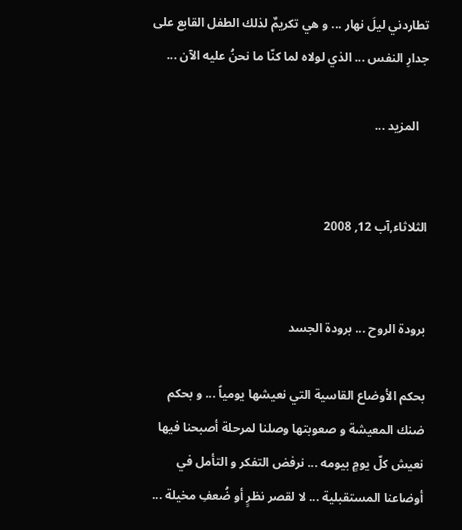تطاردني ليلَ نهار ... و هي تكريمٌ لذلك الطفل القابع على جدارِ النفس ... الذي لولاه لما كنّا ما نحنُ عليه الآن ...

   المزيد ...


الثلاثاء,آب 12, 2008


برودة الروح ... برودة الجسد

بحكم الأوضاع القاسية التي نعيشها يومياً ... و بحكم ضنك المعيشة و صعوبتها وصلنا لمرحلة أصبحنا فيها نعيش كلّ يومٍ بيومه ... نرفض التفكر و التأمل في أوضاعنا المستقبلية ... لا لقصر نظرٍ أو ضُعفِ مخيلة ...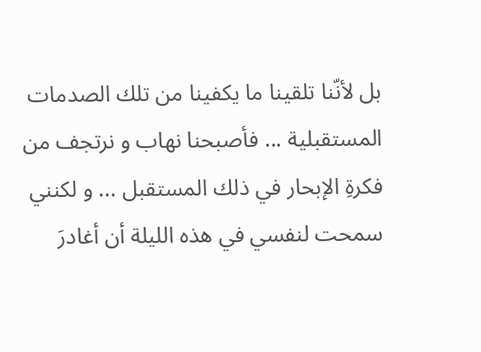بل لأنّنا تلقينا ما يكفينا من تلك الصدمات المستقبلية ... فأصبحنا نهاب و نرتجف من فكرةِ الإبحار في ذلك المستقبل ... و لكنني سمحت لنفسي في هذه الليلة أن أغادرَ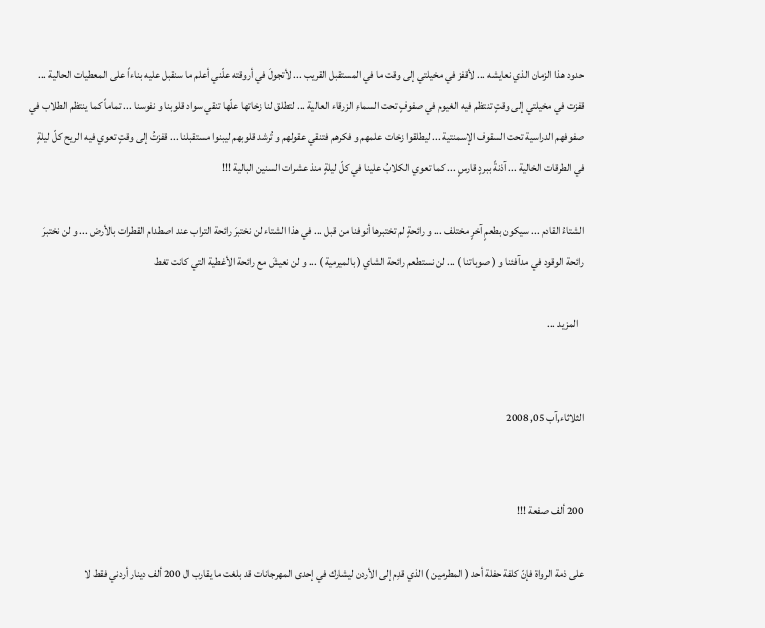حدود هذا الزمان الذي نعايشه ... لأقفز في مخيلتي إلى وقت ما في المستقبل القريب ... لأتجولَ في أروقته علّني أعلم ما سنقبل عليه بناءاً على المعطيات الحالية ... قفزت في مخيلتي إلى وقتٍ تنتظم فيه الغيوم في صفوفٍ تحت السماءِ الزرقاء العالية ... لتطلق لنا زخاتها علّها تنقي سواد قلوبنا و نفوسنا ... تماماً كما ينتظم الطلاب في صفوفهم الدراسية تحت السقوف الإسمنتية ... ليطلقوا زخات علمهم و فكرهم فتنقي عقولهم و تُرشد قلوبهم ليبنوا مستقبلنا ... قفزتُ إلى وقتٍ تعوي فيه الريح كلّ ليلةٍ في الطرقات الخالية ... آذنةً ببردٍ قارسٍ ... كما تعوي الكلابُ علينا في كلّ ليلةٍ منذ عشرات السنين البالية !!!

الشتاءُ القادم ... سيكون بطعمٍ آخرٍ مختلف ... و رائحةٍ لم تختبرها أنوفنا من قبل ... في هذا الشتاء لن نختبرَ رائحة التراب عند اصطدام القطرات بالأرض ... و لن نختبرَ رائحة الوقود في مدآفئنا و ( صوباتنا ) ... لن نستطعم رائحة الشاي ( بالميرمية ) ... و لن نعيشَ مع رائحة الأغطية التي كانت تغط

   المزيد ...


الثلاثاء,آب 05, 2008


200 ألف صفعة !!!

على ذمة الرواة فإنّ كلفة حفلة أحد ( المطرمين ) الذي قدِم إلى الأردن ليشارك في إحدى المهرجانات قد بلغت ما يقارب ال 200 ألف دينار أردني فقط لا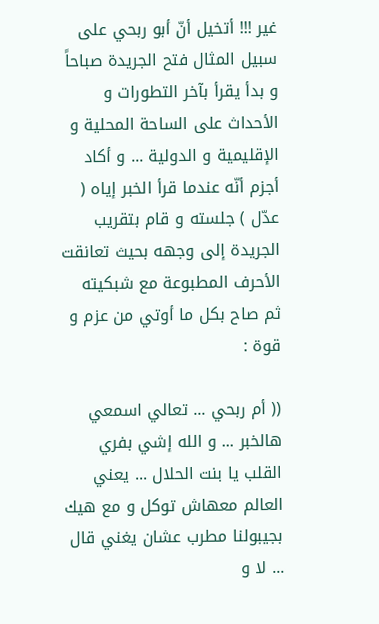غير !!! أتخيل أنّ أبو ربحي على سبيل المثال فتح الجريدة صباحاً و بدأ يقرأ بآخر التطورات و الأحداث على الساحة المحلية و الإقليمية و الدولية ... و أكاد أجزم أنّه عندما قرأ الخبر إياه ( عدّل ) جلسته و قام بتقريب الجريدة إلى وجهه بحيث تعانقت الأحرف المطبوعة مع شبكيته ثم صاح بكل ما أوتي من عزم و قوة :

(( أم ربحي ... تعالي اسمعي هالخبر ... و الله إشي بفري القلب يا بنت الحلال ... يعني العالم معهاش توكل و مع هيك بجيبولنا مطرب عشان يغني قال ... لا و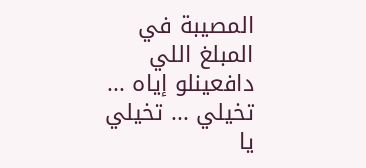المصيبة في المبلغ اللي دافعينلو إياه ... تخيلي ... تخيلي يا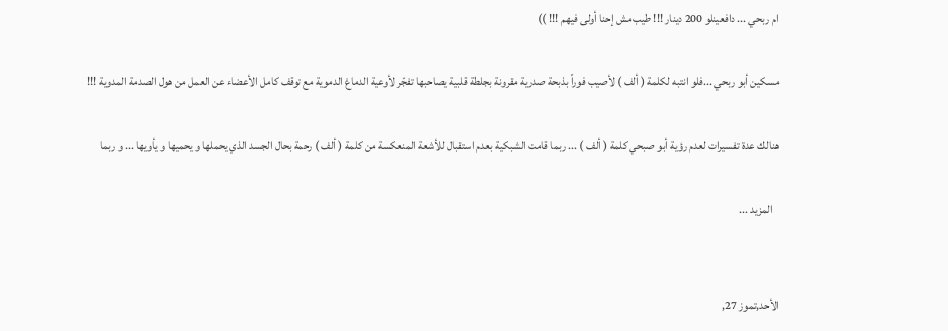ام ربحي ... دافعينلو 200 دينار !!! طيب مش إحنا أولى فيهم !!! ))

مسكين أبو ربحي ...فلو انتبه لكلمة ( ألف ) لأصيب فوراً بذبحة صدرية مقرونة بجلطة قلبية يصاحبها تفجّر لأوعية الدماغ الدموية مع توقف كامل الأعضاء عن العمل من هول الصدمة المدوية !!!

هنالك عدة تفسيرات لعدم رؤية أبو صبحي كلمة ( ألف ) ... ربما قامت الشبكية بعدم استقبال للأشعة المنعكسة من كلمة ( ألف ) رحمة بحال الجسد الذي يحملها و يحميها و يأويها ... و ربما

   المزيد ...


الأحد,تموز 27,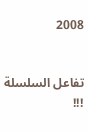2008


تفاعل السلسلة !!!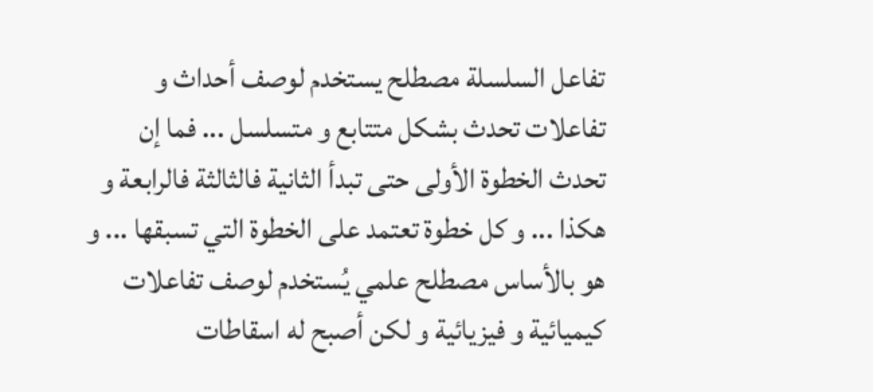تفاعل السلسلة مصطلح يستخدم لوصف أحداث و تفاعلات تحدث بشكل متتابع و متسلسل ... فما إن تحدث الخطوة الأولى حتى تبدأ الثانية فالثالثة فالرابعة و هكذا ... و كل خطوة تعتمد على الخطوة التي تسبقها ... و هو بالأساس مصطلح علمي يُستخدم لوصف تفاعلات كيميائية و فيزيائية و لكن أصبح له اسقاطات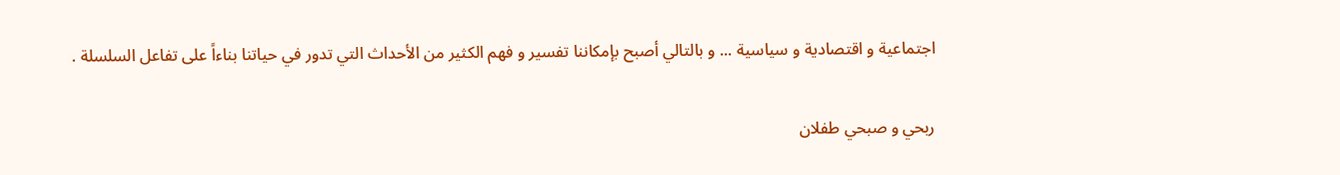اجتماعية و اقتصادية و سياسية ... و بالتالي أصبح بإمكاننا تفسير و فهم الكثير من الأحداث التي تدور في حياتنا بناءاً على تفاعل السلسلة .

ربحي و صبحي طفلان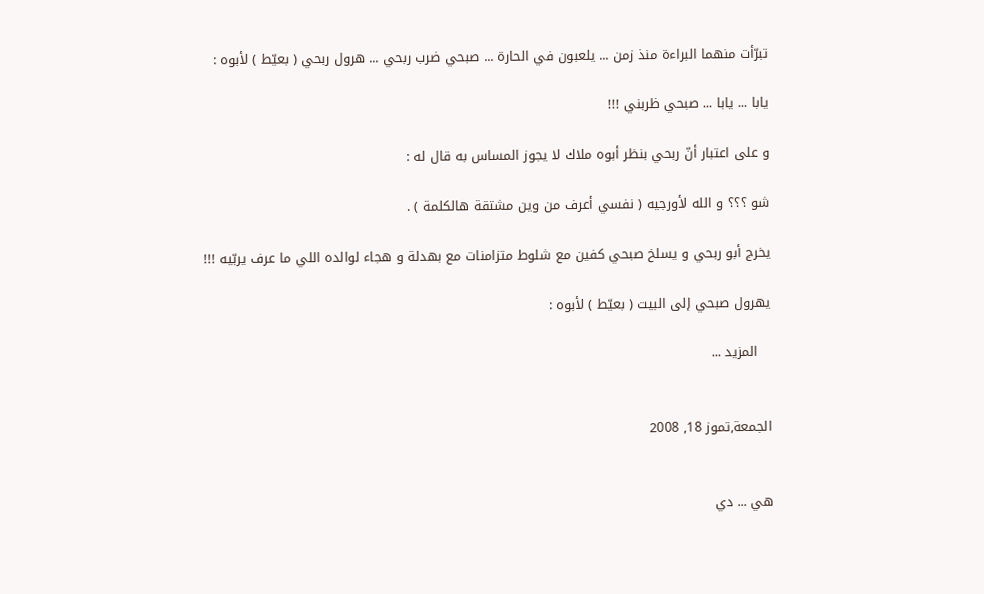تبرّأت منهما البراءة منذ زمن ... يلعبون في الحارة ... صبحي ضرب ربحي ... هرول ربحي ( بعيّط ) لأبوه :

يابا ... يابا ... صبحي ظربني !!!

و على اعتبار أنّ ربحي بنظر أبوه ملاك لا يجوز المساس به قال له :

شو ؟؟؟ و الله لأورجيه ( نفسي أعرف من وين مشتقة هالكلمة ) .

يخرج أبو ربحي و يسلخ صبحي كفين مع شلوط متزامنات مع بهدلة و هجاء لوالده اللي ما عرف يربّيه !!!

يهرول صبحي إلى البيت ( بعيّط ) لأبوه :

   المزيد ...


الجمعة,تموز 18, 2008


هي ... دي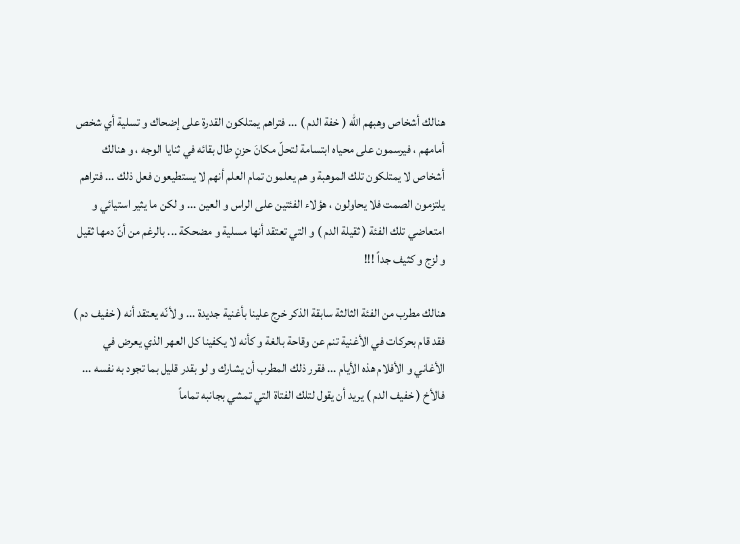هنالك أشخاص وهبهم الله ( خفة الدم ) ... فتراهم يمتلكون القدرة على إضحاك و تسلية أي شخص أمامهم ، فيرسمون على محياه ابتسامة لتحلّ مكانَ حزنٍ طال بقائه في ثنايا الوجه ، و هنالك أشخاص لا يمتلكون تلك الموهبة و هم يعلمون تمام العلم أنهم لا يستطيعون فعل ذلك ... فتراهم يلتزمون الصمت فلا يحاولون ، هؤلاء الفئتين على الراس و العين ... و لكن ما يثير استيائي و امتعاضي تلك الفئة ( ثقيلة الدم ) و التي تعتقد أنها مسلية و مضحكة ... بالرغم من أنّ دمها ثقيل و لزج و كثيف جداً !!!

هنالك مطرب من الفئة الثالثة سابقة الذكر خرج علينا بأغنية جديدة ... و لأنّه يعتقد أنه ( خفيف دم ) فقد قام بحركات في الأغنية تنم عن وقاحة بالغة و كأنه لا يكفينا كل العهر الذي يعرض في الأغاني و الأفلام هذه الأيام ... فقرر ذلك المطرب أن يشارك و لو بقدر قليل بما تجود به نفسه ... فالأخ ( خفيف الدم ) يريد أن يقول لتلك الفتاة التي تمشي بجانبه تماماً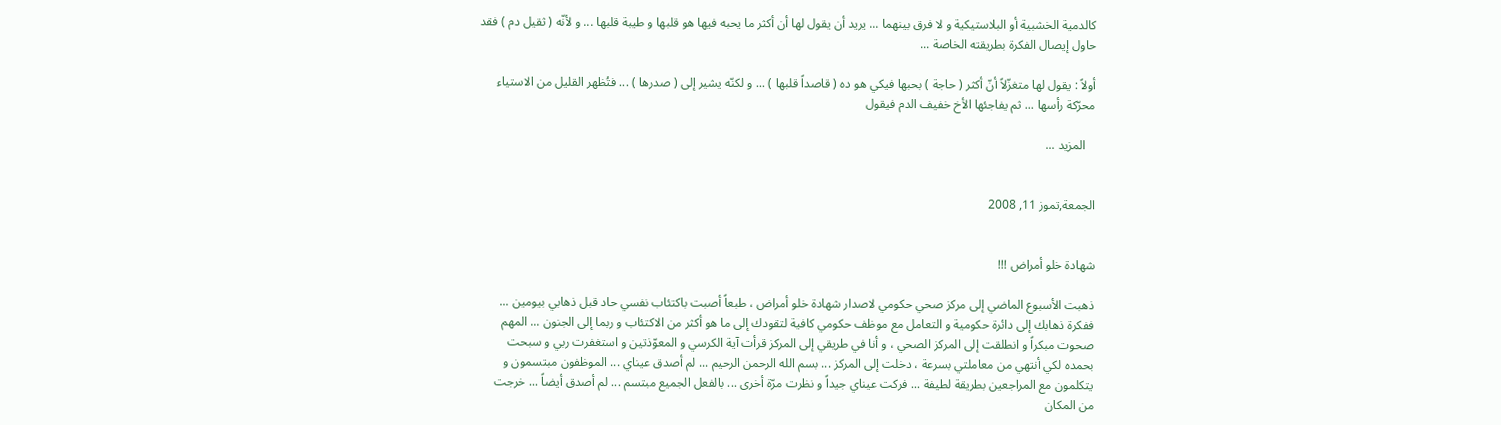كالدمية الخشبية أو البلاستيكية و لا فرق بينهما ... يريد أن يقول لها أن أكثر ما يحبه فيها هو قلبها و طيبة قلبها ... و لأنّه ( ثقيل دم ) فقد حاول إيصال الفكرة بطريقته الخاصة ...

أولاً : يقول لها متغزّلاً أنّ أكثر ( حاجة ) بحبها فيكي هو ده ( قاصداً قلبها ) ... و لكنّه يشير إلى ( صدرها ) ... فتُظهر القليل من الاستياء محرّكة رأسها ... ثم يفاجئها الأخ خفيف الدم فيقول

   المزيد ...


الجمعة,تموز 11, 2008


شهادة خلو أمراض !!!

ذهبت الأسبوع الماضي إلى مركز صحي حكومي لاصدار شهادة خلو أمراض ، طبعاً أصبت باكتئاب نفسي حاد قبل ذهابي بيومين ... ففكرة ذهابك إلى دائرة حكومية و التعامل مع موظف حكومي كافية لتقودك إلى ما هو أكثر من الاكتئاب و ربما إلى الجنون ... المهم صحوت مبكراً و انطلقت إلى المركز الصحي ، و أنا في طريقي إلى المركز قرأت آية الكرسي و المعوّذتين و استغفرت ربي و سبحت بحمده لكي أنتهي من معاملتي بسرعة ، دخلت إلى المركز ... بسم الله الرحمن الرحيم ... لم أصدق عيناي ... الموظفون مبتسمون و يتكلمون مع المراجعين بطريقة لطيفة ... فركت عيناي جيداً و نظرت مرّة أخرى ... بالفعل الجميع مبتسم ... لم أصدق أيضاً ... خرجت من المكان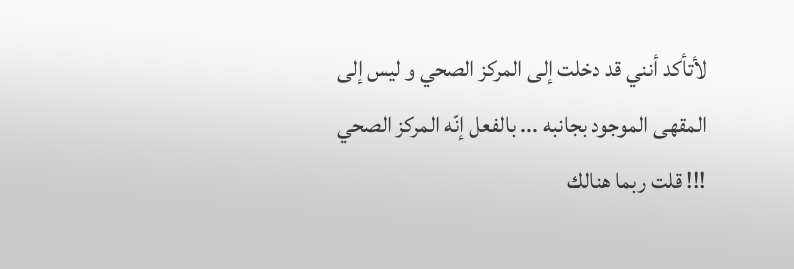لأتأكد أنني قد دخلت إلى المركز الصحي و ليس إلى المقهى الموجود بجانبه ... بالفعل إنّه المركز الصحي !!! قلت ربما هنالك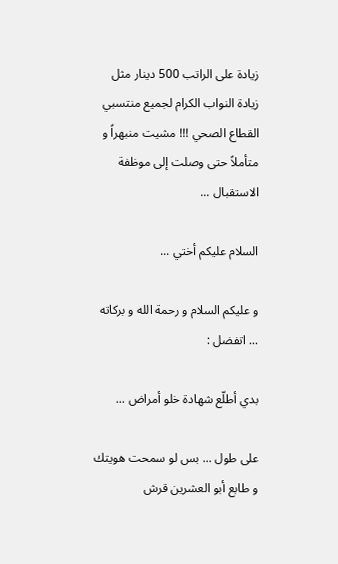زيادة على الراتب 500 دينار مثل زيادة النواب الكرام لجميع منتسبي القطاع الصحي !!! مشيت منبهراً و متأملاً حتى وصلت إلى موظفة الاستقبال ...

السلام عليكم أختي ...

و عليكم السلام و رحمة الله و بركاته ... اتفضل :

بدي أطلّع شهادة خلو أمراض ...

على طول ... بس لو سمحت هويتك و طابع أبو العشرين قرش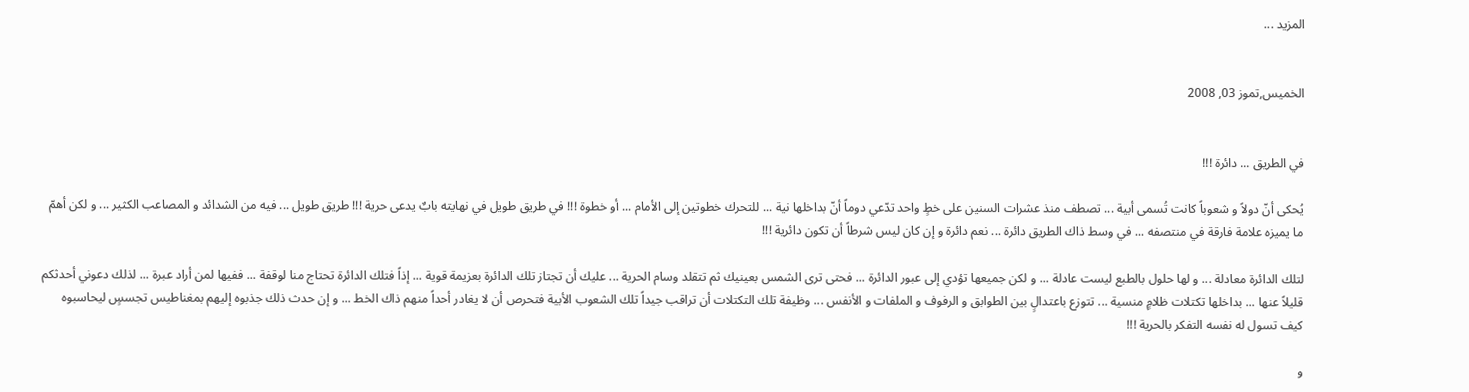المزيد ...


الخميس,تموز 03, 2008


في الطريق ... دائرة !!!

يُحكى أنّ دولاً و شعوباً كانت تُسمى أبية ... تصطف منذ عشرات السنين على خطٍ واحد تدّعي دوماً أنّ بداخلها نية ... للتحرك خطوتين إلى الأمام ... أو خطوة !!! في طريق طويل في نهايته بابٌ يدعى حرية !!! طريق طويل ... فيه من الشدائد و المصاعب الكثير ... و لكن أهمّ ما يميزه علامة فارقة في منتصفه ... في وسط ذاك الطريق دائرة ... نعم دائرة و إن كان ليس شرطاً أن تكون دائرية !!!

لتلك الدائرة معادلة ... و لها حلول بالطبع ليست عادلة ... و لكن جميعها تؤدي إلى عبور الدائرة ... فحتى ترى الشمس بعينيك ثم تتقلد وسام الحرية ... عليك أن تجتاز تلك الدائرة بعزيمة قوية ... إذاً فتلك الدائرة تحتاج منا لوقفة ... ففيها لمن أراد عبرة ... لذلك دعوني أحدثكم قليلاً عنها ... بداخلها تكتلات ظلامٍ منسية ... تتوزع باعتدالٍ بين الطوابق و الرفوف و الملفات و الأنفس ... وظيفة تلك التكتلات أن تراقب جيداً تلك الشعوب الأبية فتحرص أن لا يغادر أحداً منهم ذاك الخط ... و إن حدث ذلك جذبوه إليهم بمغناطيس تجسسٍ ليحاسبوه كيف تسول له نفسه التفكر بالحرية !!!

و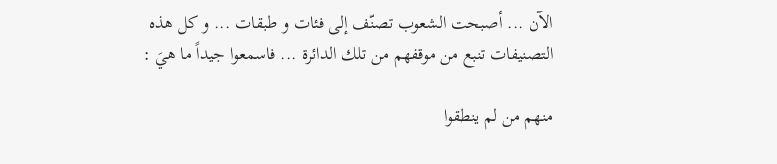الآن ... أصبحت الشعوب تصنّف إلى فئات و طبقات ... و كل هذه التصنيفات تنبع من موقفهم من تلك الدائرة ... فاسمعوا جيداً ما هيَ :

منهم من لم ينطقوا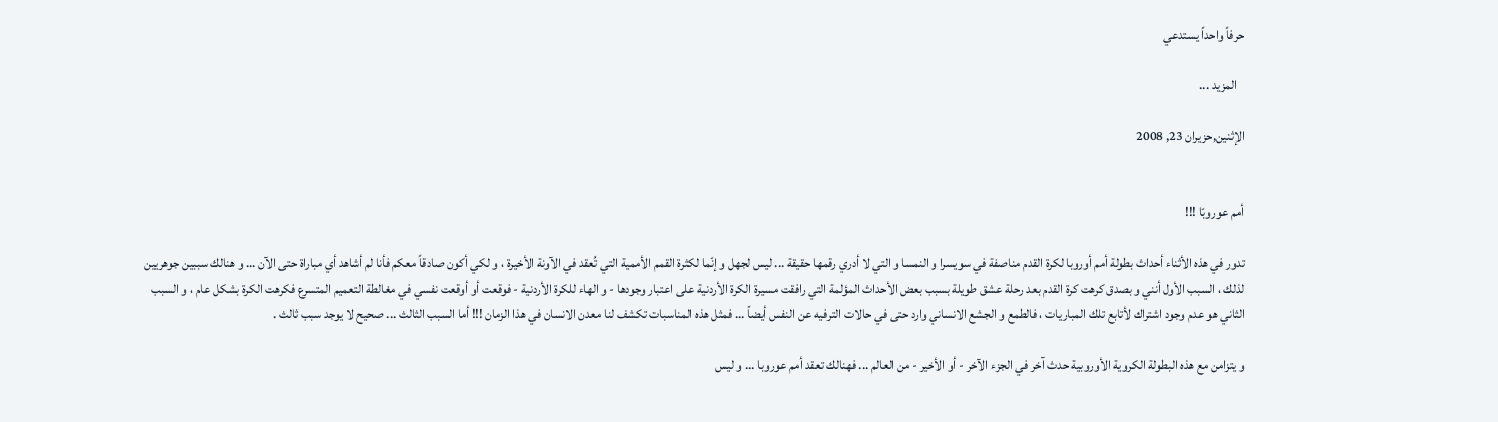حرفاً واحداً يستدعي

   المزيد ...

الإثنين,حزيران 23, 2008


أمم عوروبّا !!!

تدور في هذه الأثناء أحداث بطولة أمم أوروبا لكرة القدم مناصفة في سويسرا و النمسا و التي لا أدري رقمها حقيقة ... ليس لجهل و إنّما لكثرة القمم الأممية التي تُعقد في الآونة الأخيرة ، و لكي أكون صادقاً معكم فأنا لم أشاهد أي مباراة حتى الآن ... و هنالك سببين جوهريين لذلك ، السبب الأول أنني و بصدق كرهت كرة القدم بعد رحلة عشق طويلة بسبب بعض الأحداث المؤلمة التي رافقت مسيرة الكرة الأردنية على اعتبار وجودها - و الهاء للكرة الأردنية - فوقعت أو أوقعت نفسي في مغالطة التعميم المتسرع فكرهت الكرة بشكل عام ، و السبب الثاني هو عدم وجود اشتراك لأتابع تلك المباريات ، فالطمع و الجشع الانساني وارد حتى في حالات الترفيه عن النفس أيضاً ... فمثل هذه المناسبات تكشف لنا معدن الانسان في هذا الزمان !!! أما السبب الثالث ... صحيح لا يوجد سبب ثالث .

و يتزامن مع هذه البطولة الكروية الأوروبية حدث آخر في الجزء الآخر - أو الأخير - من العالم ... فهنالك تعقد أمم عوروبا ... و ليس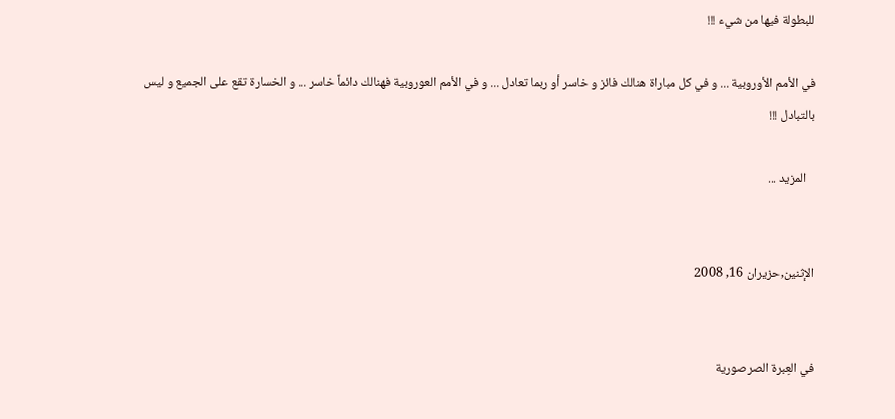للبطولة فيها من شيء !!!

في الأمم الأوروبية ... و في كل مباراة هنالك فائز و خاسر أو ربما تعادل ... و في الأمم العوروبية فهنالك دائماً خاسر ... و الخسارة تقع على الجميع و ليس بالتبادل !!!

   المزيد ...


الإثنين,حزيران 16, 2008


في العِبرة الصرصورية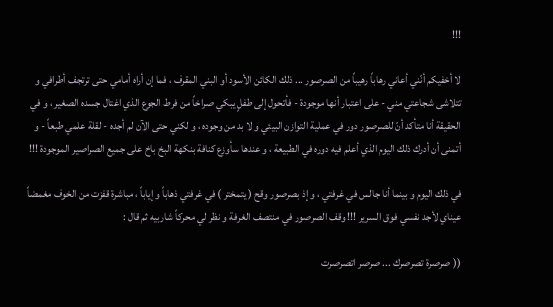!!!

لا أخفيكم أنّني أعاني رهاباً رهيباً من الصرصور ... ذلك الكائن الأسود أو البني المقرف ، فما إن أراه أمامي حتى ترتجف أطرافي و تتلاشى شجاعتي مني - على اعتبار أنها موجودة - فأتحول إلى طفلٍ يبكي صراخاً من فرط الجوع الذي اغتال جسده الصغير ، و في الحقيقة أنا متأكد أنّ للصرصور دور في عملية التوازن البيئي و لا بد من وجوده ، و لكني حتى الآن لم أجده - لقلة علمي طبعاً - و أتمنى أن أدرك ذلك اليوم الذي أعلم فيه دوره في الطبيعة ، و عندها سأوزع كنافة بنكهة البخ باخ على جميع الصراصير الموجودة !!!

في ذلك اليوم و بينما أنا جالس في غرفتي ، و إذ بصرصور وقح ( يتمختر ) في غرفتي ذهاباً و إياباً ، مباشرة قفزت من الخوف مغمضاً عيناي لأجد نفسي فوق السرير !!! وقف الصرصور في منتصف الغرفة و نظر لي محركاً شاربيه ثم قال :

(( صرصرة تصرصرك ... صرصر اتصرصرت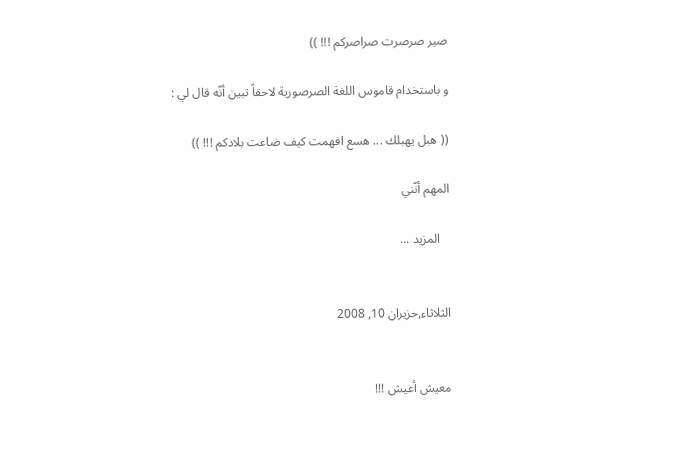صير صرصرت صراصركم !!! ))

و باستخدام قاموس اللغة الصرصورية لاحقاً تبين أنّه قال لي :

(( هبل يهبلك ... هسع افهمت كيف ضاعت بلادكم !!! ))

المهم أنّني

   المزيد ...


الثلاثاء,حزيران 10, 2008


معيش أعيش !!!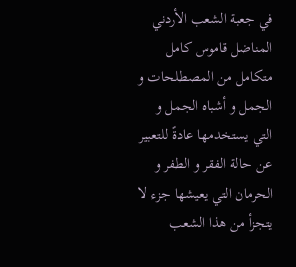في جعبة الشعب الأردني المناضل قاموس كامل متكامل من المصطلحات و الجمل و أشباه الجمل و التي يستخدمها عادةً للتعبير عن حالة الفقر و الطفر و الحرمان التي يعيشها جزء لا يتجزأ من هذا الشعب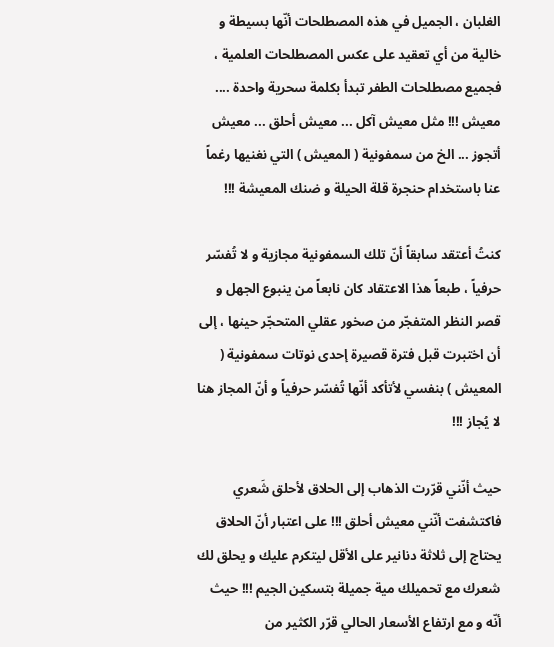الغلبان ، الجميل في هذه المصطلحات أنّها بسيطة و خالية من أي تعقيد على عكس المصطلحات العلمية ، فجميع مصطلحات الطفر تبدأ بكلمة سحرية واحدة .... معيش !!! مثل معيش آكل ... معيش أحلق ... معيش أتجوز ... الخ من سمفونية ( المعيش ) التي نغنيها رغماً عنا باستخدام حنجرة قلة الحيلة و ضنك المعيشة !!!

كنتُ أعتقد سابقاً أنّ تلك السمفونية مجازية و لا تُفسّر حرفياً ، طبعاً هذا الاعتقاد كان نابعاً من ينبوع الجهل و قصر النظر المتفجّر من صخور عقلي المتحجّر حينها ، إلى أن اختبرت قبل فترة قصيرة إحدى نوتات سمفونية ( المعيش ) بنفسي لأتأكد أنّها تُفسّر حرفياً و أنّ المجاز هنا لا يُجاز !!!

حيث أنّني قرّرت الذهاب إلى الحلاق لأحلق شَعري فاكتشفت أنّني معيش أحلق !!! على اعتبار أنّ الحلاق يحتاج إلى ثلاثة دنانير على الأقل ليتكرم عليك و يحلق لك شعرك مع تحميلك مية جميلة بتسكين الجيم !!! حيث أنّه و مع ارتفاع الأسعار الحالي قرّر الكثير من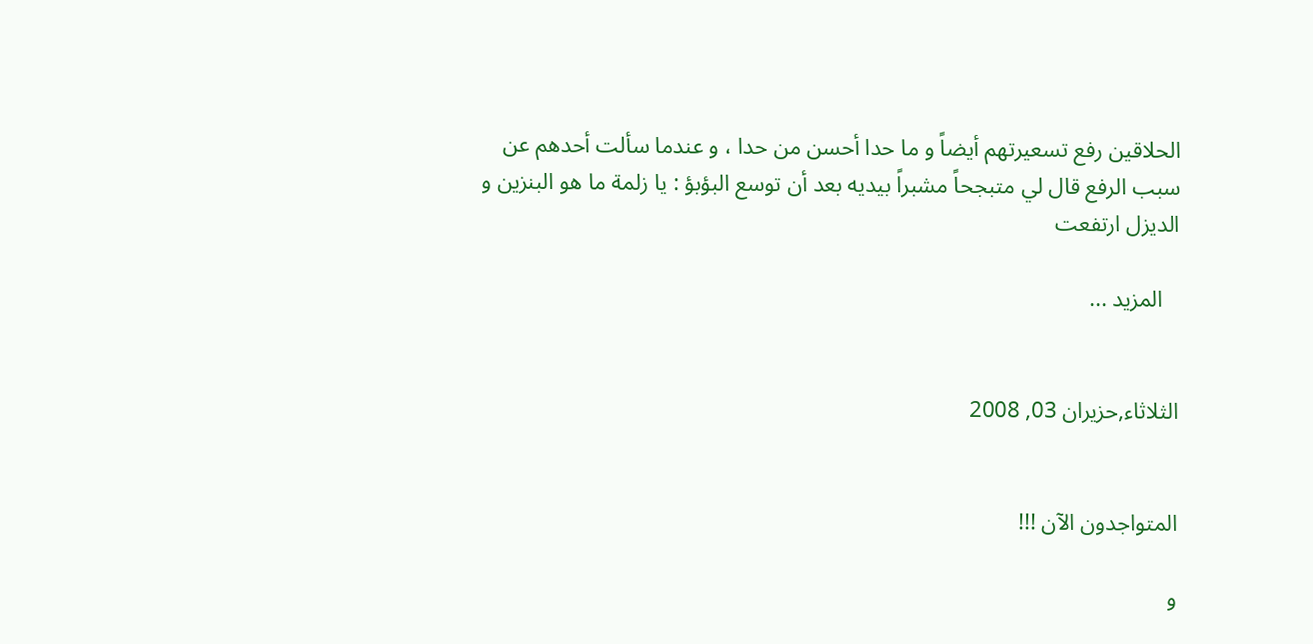الحلاقين رفع تسعيرتهم أيضاً و ما حدا أحسن من حدا ، و عندما سألت أحدهم عن سبب الرفع قال لي متبجحاً مشبراً بيديه بعد أن توسع البؤبؤ : يا زلمة ما هو البنزين و الديزل ارتفعت

   المزيد ...


الثلاثاء,حزيران 03, 2008


المتواجدون الآن !!!

و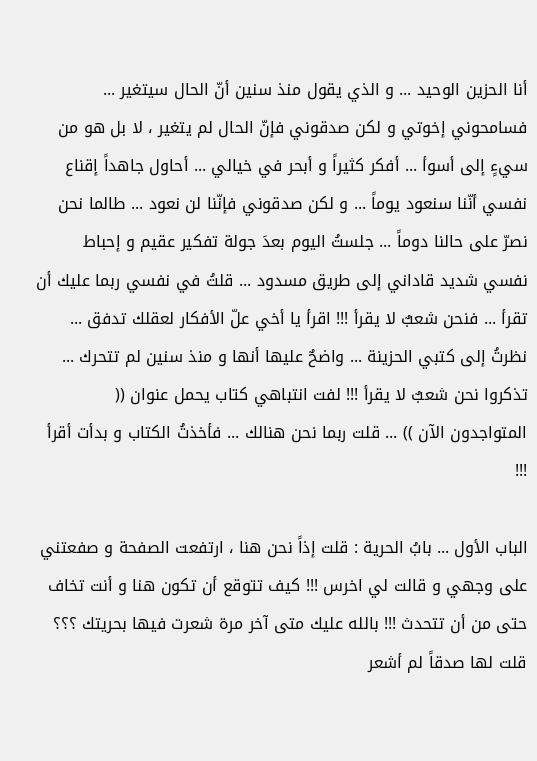أنا الحزين الوحيد ... و الذي يقول منذ سنين أنّ الحال سيتغير ... فسامحوني إخوتي و لكن صدقوني فإنّ الحال لم يتغير ، لا بل هو من سيءٍ إلى أسوأ ... أفكر كثيراً و أبحر في خيالي ... أحاول جاهداً إقناع نفسي أنّنا سنعود يوماً ... و لكن صدقوني فإنّنا لن نعود ... طالما نحن نصرّ على حالنا دوماً ... جلستُ اليوم بعدَ جولة تفكير عقيم و إحباط نفسي شديد قاداني إلى طريق مسدود ... قلتُ في نفسي ربما عليك أن تقرأ ... فنحن شعبٌ لا يقرأ !!! اقرأ يا أخي علّ الأفكار لعقلك تدفق ... نظرتُ إلى كتبي الحزينة ... واضحٌ عليها أنها و منذ سنين لم تتحرك ... تذكروا نحن شعبٌ لا يقرأ !!! لفت انتباهي كتاب يحمل عنوان (( المتواجدون الآن )) ... قلت ربما نحن هنالك ... فأخذتُ الكتاب و بدأت أقرأ !!!

الباب الأول ... بابُ الحرية : قلت إذاً نحن هنا ، ارتفعت الصفحة و صفعتني على وجهي و قالت لي اخرس !!! كيف تتوقع أن تكون هنا و أنت تخاف حتى من أن تتحدث !!! بالله عليك متى آخر مرة شعرت فيها بحريتك ؟؟؟ قلت لها صدقاً لم أشعر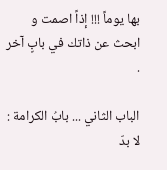بها يوماً !!! إذاً اصمت و ابحث عن ذاتك في بابٍ آخر .

الباب الثاني ... بابُ الكرامة : لا بدّ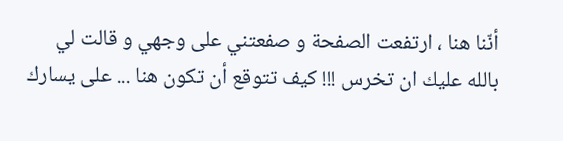أنّنا هنا ، ارتفعت الصفحة و صفعتني على وجهي و قالت لي بالله عليك ان تخرس !!! كيف تتوقع أن تكون هنا ... على يسارك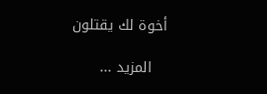أخوة لك يقتلون

   المزيد ...